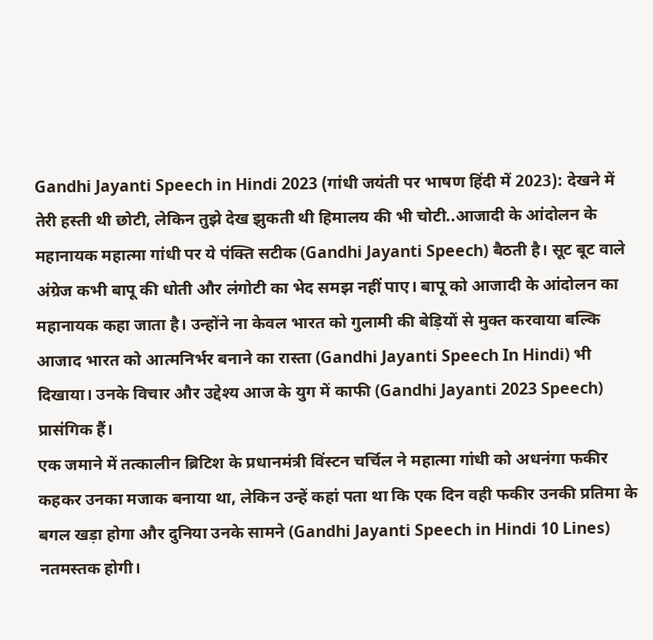Gandhi Jayanti Speech in Hindi 2023 (गांधी जयंती पर भाषण हिंदी में 2023): देखने में तेरी हस्ती थी छोटी, लेकिन तुझे देख झुकती थी हिमालय की भी चोटी..आजादी के आंदोलन के महानायक महात्मा गांधी पर ये पंक्ति सटीक (Gandhi Jayanti Speech) बैठती है। सूट बूट वाले अंग्रेज कभी बापू की धोती और लंगोटी का भेद समझ नहीं पाए। बापू को आजादी के आंदोलन का महानायक कहा जाता है। उन्होंने ना केवल भारत को गुलामी की बेड़ियों से मुक्त करवाया बल्कि आजाद भारत को आत्मनिर्भर बनाने का रास्ता (Gandhi Jayanti Speech In Hindi) भी दिखाया। उनके विचार और उद्देश्य आज के युग में काफी (Gandhi Jayanti 2023 Speech) प्रासंगिक हैं।
एक जमाने में तत्कालीन ब्रिटिश के प्रधानमंत्री विंस्टन चर्चिल ने महात्मा गांधी को अधनंगा फकीर कहकर उनका मजाक बनाया था, लेकिन उन्हें कहां पता था कि एक दिन वही फकीर उनकी प्रतिमा के बगल खड़ा होगा और दुनिया उनके सामने (Gandhi Jayanti Speech in Hindi 10 Lines) नतमस्तक होगी।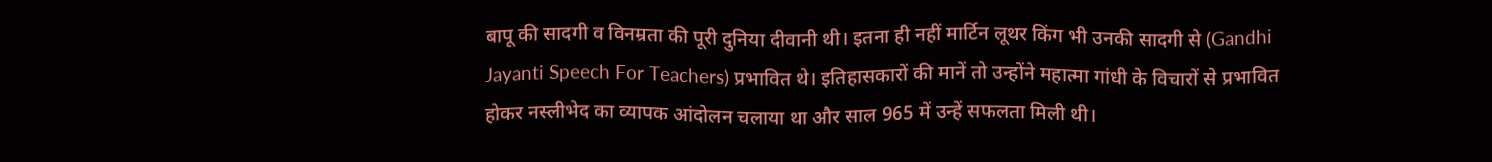बापू की सादगी व विनम्रता की पूरी दुनिया दीवानी थी। इतना ही नहीं मार्टिन लूथर किंग भी उनकी सादगी से (Gandhi Jayanti Speech For Teachers) प्रभावित थे। इतिहासकारों की मानें तो उन्होंने महात्मा गांधी के विचारों से प्रभावित होकर नस्लीभेद का व्यापक आंदोलन चलाया था और साल 965 में उन्हें सफलता मिली थी।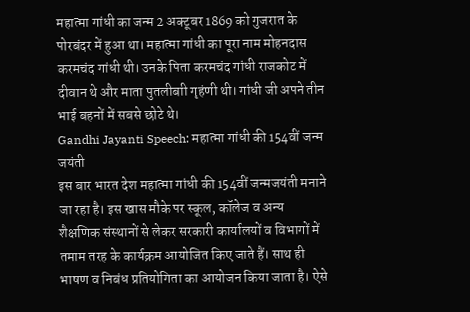महात्मा गांधी का जन्म 2 अक्टूबर 1869 को गुजरात के पोरबंदर में हुआ था। महात्मा गांधी का पूरा नाम मोहनदास करमचंद गांधी थी। उनके पिता करमचंद गांधी राजकोट में दीवान थे और माता पुतलीबाी गृहंणी थी। गांधी जी अपने तीन भाई बहनों में सबसे छोटे थे।
Gandhi Jayanti Speech: महात्मा गांधी की 154वीं जन्म जयंती
इस बार भारत देश महात्मा गांधी की 154वीं जन्मजयंती मनाने जा रहा है। इस खास मौके पर स्कूल, कॉलेज व अन्य शैक्षणिक संस्थानों से लेकर सरकारी कार्यालयों व विभागों में तमाम तरह के कार्यक्रम आयोजित किए जाते हैं। साथ ही भाषण व निबंध प्रतियोगिता का आयोजन किया जाता है। ऐसे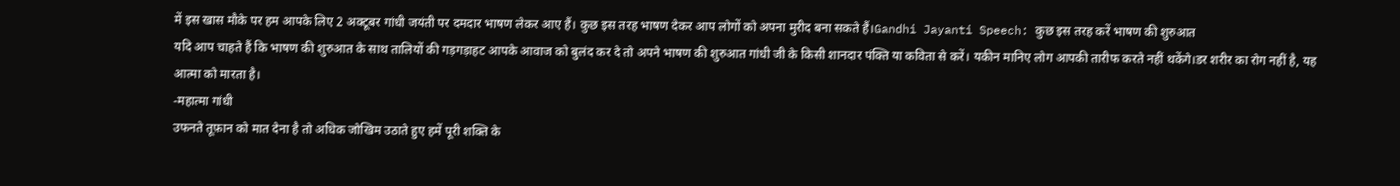में इस खास मौके पर हम आपके लिए 2 अक्टूबर गांधी जयंती पर दमदार भाषण लेकर आए हैं। कुछ इस तरह भाषण देकर आप लोगों को अपना मुरीद बना सकते हैं।Gandhi Jayanti Speech: कुछ इस तरह करें भाषण की शुरुआत
यदि आप चाहते हैं कि भाषण की शुरुआत के साथ तालियों की गड़गड़ाहट आपके आवाज को बुलंद कर दे तो अपने भाषण की शुरुआत गांधी जी के किसी शानदार पंक्ति या कविता से करें। यकीन मानिए लोग आपकी तारीफ करते नहीं थकेंगे।डर शरीर का रोग नहीं है, यह आत्मा को मारता है।
-महात्मा गांधी
उफनते तूफ़ान को मात देना है तो अधिक जोखिम उठाते हुए हमें पूरी शक्ति के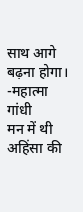साथ आगे बढ़ना होगा।
-महात्मा गांधी
मन में थी अहिंसा की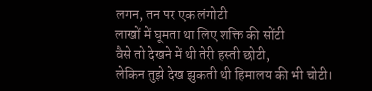लगन, तन पर एक लंगोटी
लाखों में घूमता था लिए शक्ति की सोंटी
वैसे तो देखने में थी तेरी हस्ती छोटी,
लेकिन तुझे देख झुकती थी हिमालय की भी चोटी।